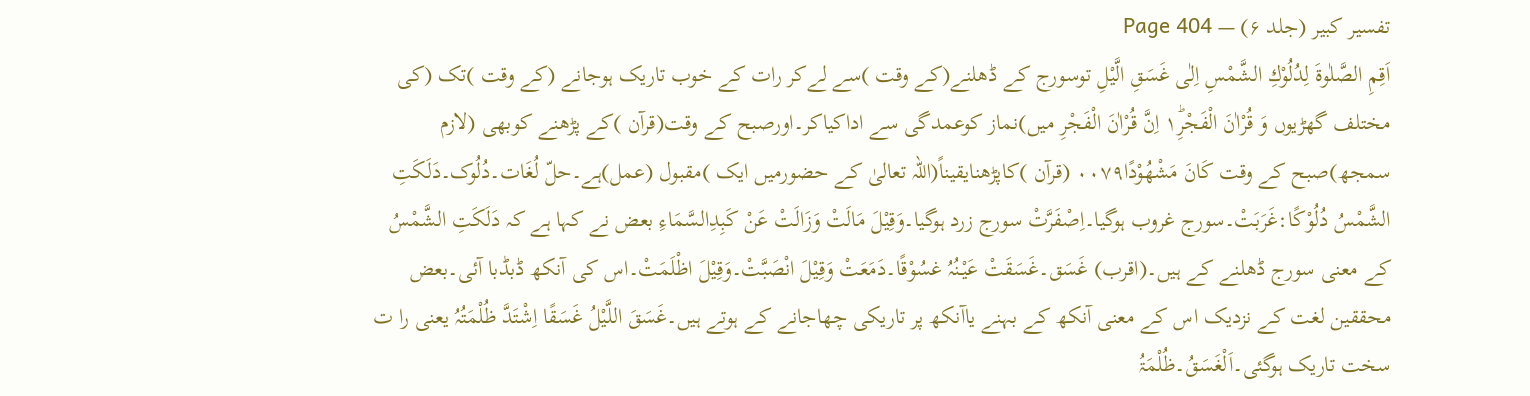تفسیر کبیر (جلد ۶) — Page 404
اَقِمِ الصَّلٰوةَ لِدُلُوْكِ الشَّمْسِ اِلٰى غَسَقِ الَّيْلِ توسورج کے ڈھلنے(کے وقت )سے لےکر رات کے خوب تاریک ہوجانے (کے وقت )تک (کی مختلف گھڑیوں وَ قُرْاٰنَ الْفَجْرِ١ؕ اِنَّ قُرْاٰنَ الْفَجْرِ میں)نماز کوعمدگی سے اداکیاکر۔اورصبح کے وقت(قرآن )کے پڑھنے کوبھی (لازم سمجھ)صبح کے وقت كَانَ مَشْهُوْدًا۰۰۷۹ (قرآن )کاپڑھنایقیناً(اللہ تعالیٰ کے حضورمیں ایک )مقبول (عمل)ہے۔حلّ لُغَات۔دُلُوک۔دَلَکَتِ الشَّمْسُ دُلُوْکًا:غَرَبَتْ۔سورج غروب ہوگیا۔اِصْفَرَّتْ سورج زرد ہوگیا۔وَقِیْلَ مَالَتْ وَزَالَتْ عَنْ کَبِدِالسَّمَاءِ بعض نے کہا ہے کہ دَلَکَتِ الشَّمْسُ کے معنی سورج ڈھلنے کے ہیں۔(اقرب) غَسَق۔غَسَقَتْ عَیْنُہُ غسُوْقًا۔دَمَعَتْ وَقِیْلَ انْصَبَّتْ۔وَقِیْلَ اظْلَمَتْ۔اس کی آنکھ ڈبڈبا آئی۔بعض محققین لغت کے نزدیک اس کے معنی آنکھ کے بہنے یاآنکھ پر تاریکی چھاجانے کے ہوتے ہیں۔غَسَقَ اللَّیْلُ غَسَقًا اِشْتَدَّ ظُلْمَتُہُ یعنی را ت سخت تاریک ہوگئی۔اَلْغَسَقُ۔ظُلْمَۃُ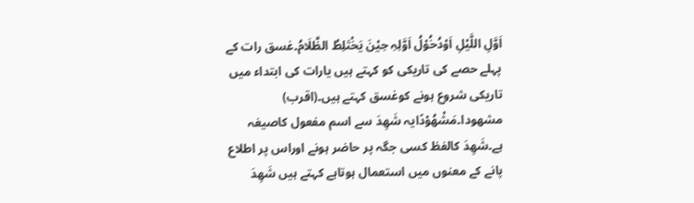اَوَّلِ اللَّیْلِ اَوْدُخُوْلُ اَوَّلِہِ حِیْنَ یَخْتَلِطُ الظَّلَامُ۔غسق رات کے پہلے حصے کی تاریکی کو کہتے ہیں یارات کی ابتداء میں تاریکی شروع ہونے کوغسق کہتے ہیں۔(اقرب) مشھودا۔مَشْھُوْدًایہ شَھِدَ سے اسم مفعول کاصیغہ ہے۔شَھِدَ کالفظ کسی جگہ پر حاضر ہونے اوراس پر اطلاع پانے کے معنوں میں استعمال ہوتاہے کہتے ہیں شَھِدَ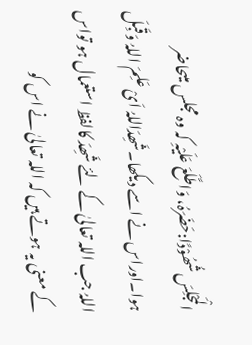الْمَجْلِسَ شُھُوْدًا:حَضَرَہُ، وَاطَّلَعَ عَلَیْہِ کہ وہ مجلس میںحاضر ہوا۔اوراس نے اسے دیکھا۔شَھِدَاللہُ اَیْ عَلِمَ اللہُ وَقَبِلَ اللہُ جب اللہ تعالیٰ کے لئے شَھِدَ کالفظ استعمال ہو تواس کے معنی یہ ہوتے ہیں کہ اللہ تعالیٰ نے اس کو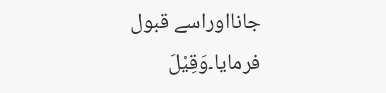جانااوراسے قبول فرمایا۔وَقِیْلَ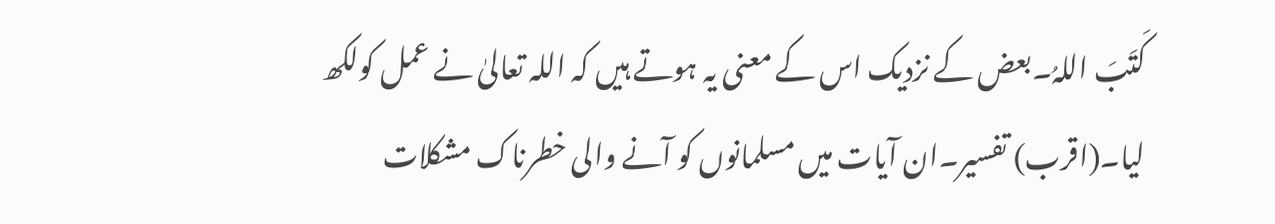کَتَبَ اللہُ۔بعض کے نزدیک اس کے معنی یہ ہوتے ہیں کہ اللہ تعالیٰ نے عمل کولکھ لیا۔(اقرب) تفسیر۔ان آیات میں مسلمانوں کو آنے والی خطرناک مشکلات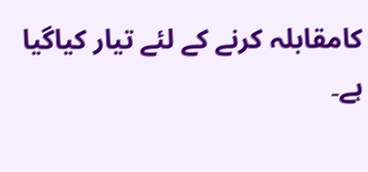کامقابلہ کرنے کے لئے تیار کیاگیا ہے۔